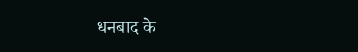धनबाद के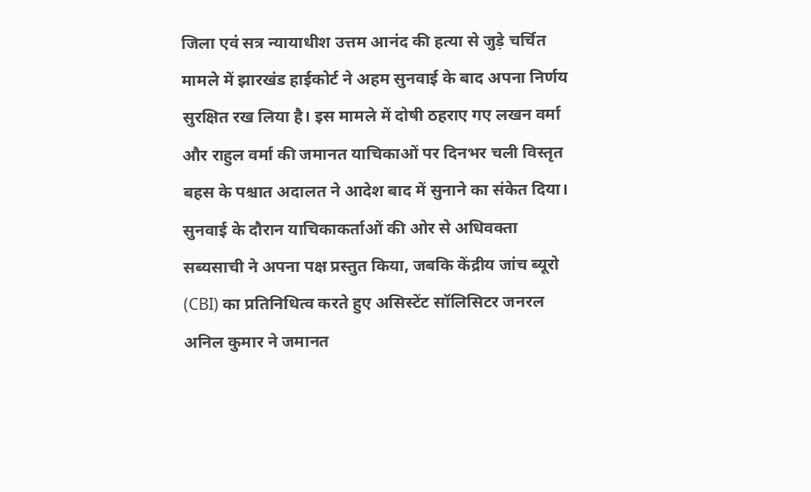जिला एवं सत्र न्यायाधीश उत्तम आनंद की हत्या से जुड़े चर्चित मामले में झारखंड हाईकोर्ट ने अहम सुनवाई के बाद अपना निर्णय सुरक्षित रख लिया है। इस मामले में दोषी ठहराए गए लखन वर्मा और राहुल वर्मा की जमानत याचिकाओं पर दिनभर चली विस्तृत बहस के पश्चात अदालत ने आदेश बाद में सुनाने का संकेत दिया।
सुनवाई के दौरान याचिकाकर्ताओं की ओर से अधिवक्ता सब्यसाची ने अपना पक्ष प्रस्तुत किया, जबकि केंद्रीय जांच ब्यूरो (CBI) का प्रतिनिधित्व करते हुए असिस्टेंट सॉलिसिटर जनरल अनिल कुमार ने जमानत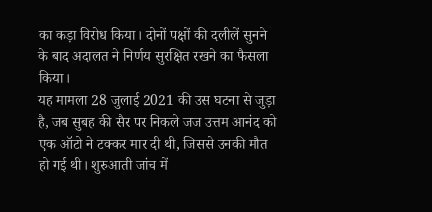का कड़ा विरोध किया। दोनों पक्षों की दलीलें सुनने के बाद अदालत ने निर्णय सुरक्षित रखने का फैसला किया।
यह मामला 28 जुलाई 2021 की उस घटना से जुड़ा है, जब सुबह की सैर पर निकले जज उत्तम आनंद को एक ऑटो ने टक्कर मार दी थी, जिससे उनकी मौत हो गई थी। शुरुआती जांच में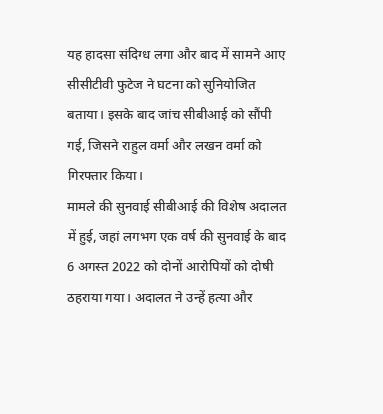यह हादसा संदिग्ध लगा और बाद में सामने आए सीसीटीवी फुटेज ने घटना को सुनियोजित बताया। इसके बाद जांच सीबीआई को सौंपी गई, जिसने राहुल वर्मा और लखन वर्मा को गिरफ्तार किया।
मामले की सुनवाई सीबीआई की विशेष अदालत में हुई, जहां लगभग एक वर्ष की सुनवाई के बाद 6 अगस्त 2022 को दोनों आरोपियों को दोषी ठहराया गया। अदालत ने उन्हें हत्या और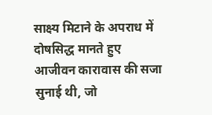साक्ष्य मिटाने के अपराध में दोषसिद्ध मानते हुए आजीवन कारावास की सजा सुनाई थी, जो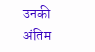उनकी अंतिम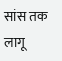सांस तक लागू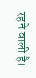रहने वाली है।